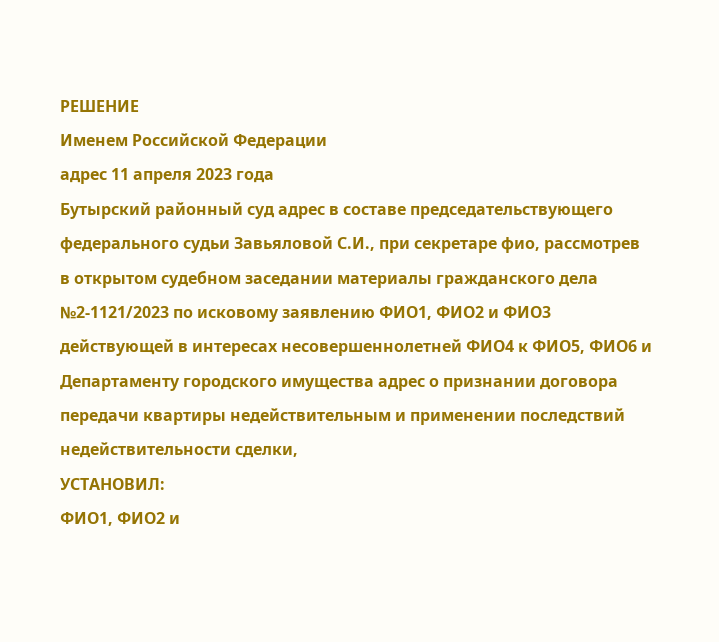РЕШЕНИЕ
Именем Российской Федерации
адрес 11 апреля 2023 года
Бутырский районный суд адрес в составе председательствующего федерального судьи Завьяловой С.И., при секретаре фио, рассмотрев в открытом судебном заседании материалы гражданского дела №2-1121/2023 по исковому заявлению ФИО1, ФИО2 и ФИО3 действующей в интересах несовершеннолетней ФИО4 к ФИО5, ФИО6 и Департаменту городского имущества адрес о признании договора передачи квартиры недействительным и применении последствий недействительности сделки,
УСТАНОВИЛ:
ФИО1, ФИО2 и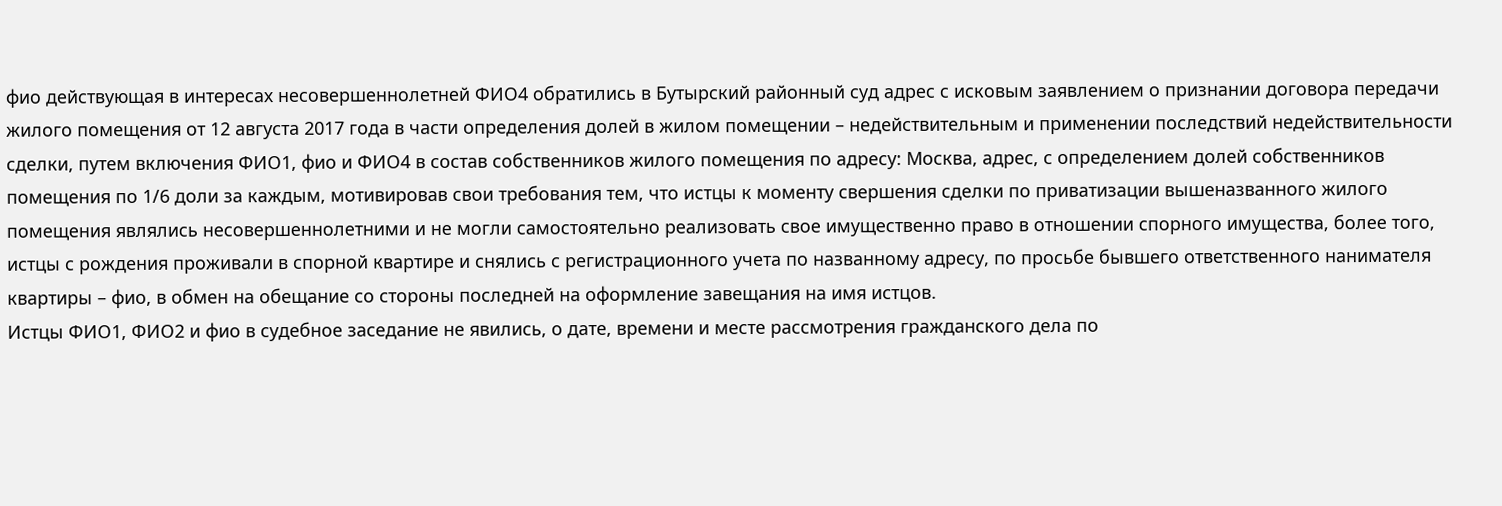фио действующая в интересах несовершеннолетней ФИО4 обратились в Бутырский районный суд адрес с исковым заявлением о признании договора передачи жилого помещения от 12 августа 2017 года в части определения долей в жилом помещении – недействительным и применении последствий недействительности сделки, путем включения ФИО1, фио и ФИО4 в состав собственников жилого помещения по адресу: Москва, адрес, с определением долей собственников помещения по 1/6 доли за каждым, мотивировав свои требования тем, что истцы к моменту свершения сделки по приватизации вышеназванного жилого помещения являлись несовершеннолетними и не могли самостоятельно реализовать свое имущественно право в отношении спорного имущества, более того, истцы с рождения проживали в спорной квартире и снялись с регистрационного учета по названному адресу, по просьбе бывшего ответственного нанимателя квартиры – фио, в обмен на обещание со стороны последней на оформление завещания на имя истцов.
Истцы ФИО1, ФИО2 и фио в судебное заседание не явились, о дате, времени и месте рассмотрения гражданского дела по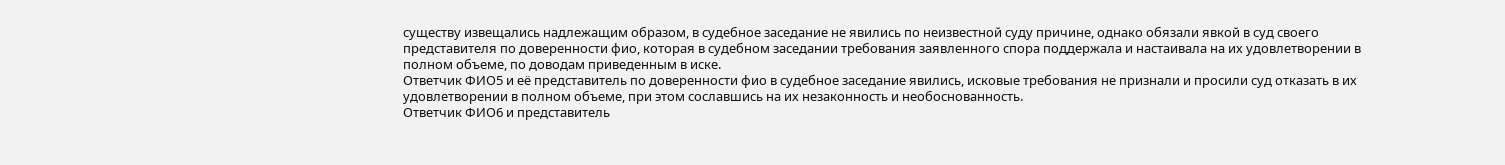существу извещались надлежащим образом, в судебное заседание не явились по неизвестной суду причине, однако обязали явкой в суд своего представителя по доверенности фио, которая в судебном заседании требования заявленного спора поддержала и настаивала на их удовлетворении в полном объеме, по доводам приведенным в иске.
Ответчик ФИО5 и её представитель по доверенности фио в судебное заседание явились, исковые требования не признали и просили суд отказать в их удовлетворении в полном объеме, при этом сославшись на их незаконность и необоснованность.
Ответчик ФИО6 и представитель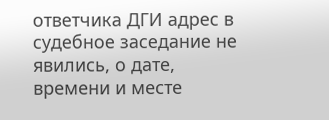ответчика ДГИ адрес в судебное заседание не явились, о дате, времени и месте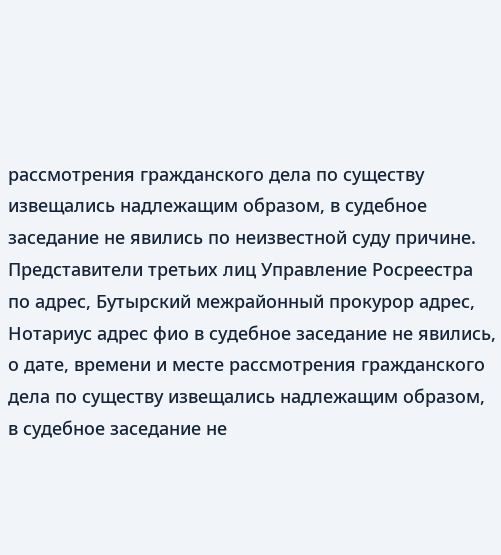рассмотрения гражданского дела по существу извещались надлежащим образом, в судебное заседание не явились по неизвестной суду причине.
Представители третьих лиц Управление Росреестра по адрес, Бутырский межрайонный прокурор адрес, Нотариус адрес фио в судебное заседание не явились, о дате, времени и месте рассмотрения гражданского дела по существу извещались надлежащим образом, в судебное заседание не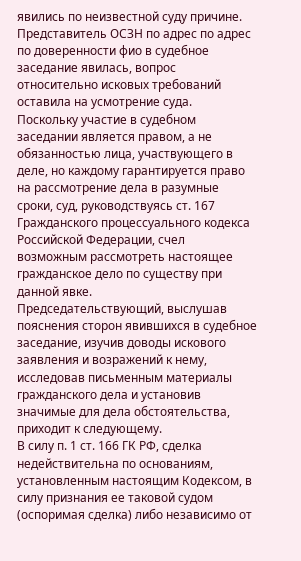явились по неизвестной суду причине.
Представитель ОСЗН по адрес по адрес по доверенности фио в судебное заседание явилась, вопрос относительно исковых требований оставила на усмотрение суда.
Поскольку участие в судебном заседании является правом, а не обязанностью лица, участвующего в деле, но каждому гарантируется право на рассмотрение дела в разумные сроки, суд, руководствуясь ст. 167 Гражданского процессуального кодекса Российской Федерации, счел возможным рассмотреть настоящее гражданское дело по существу при данной явке.
Председательствующий, выслушав пояснения сторон явившихся в судебное заседание, изучив доводы искового заявления и возражений к нему, исследовав письменным материалы гражданского дела и установив значимые для дела обстоятельства, приходит к следующему.
В силу п. 1 ст. 166 ГК РФ, сделка недействительна по основаниям, установленным настоящим Кодексом, в силу признания ее таковой судом (оспоримая сделка) либо независимо от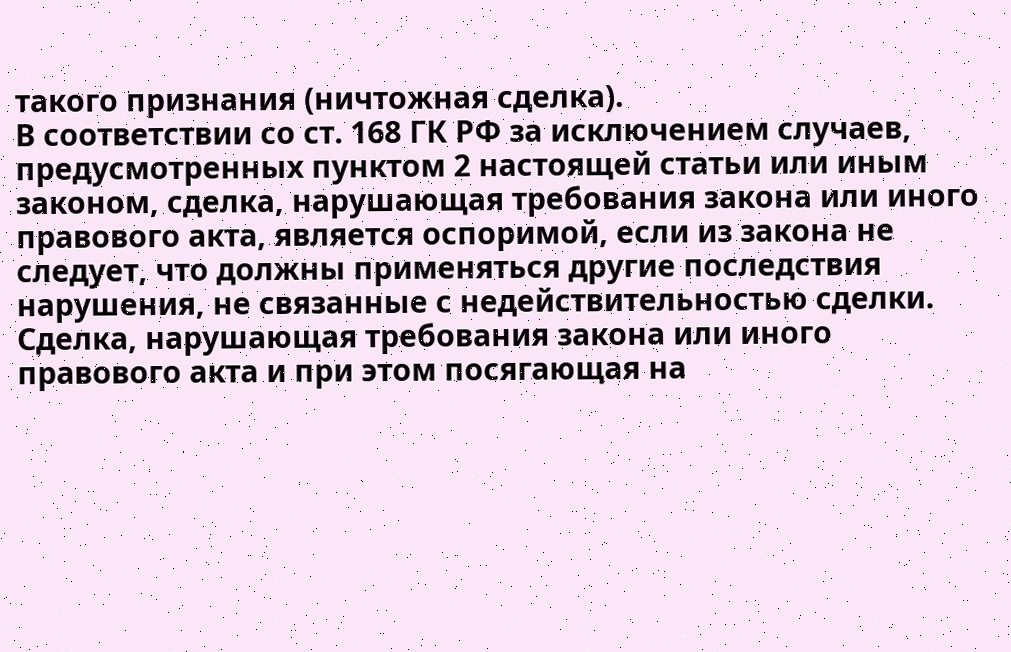такого признания (ничтожная сделка).
В соответствии со ст. 168 ГК РФ за исключением случаев, предусмотренных пунктом 2 настоящей статьи или иным законом, сделка, нарушающая требования закона или иного правового акта, является оспоримой, если из закона не следует, что должны применяться другие последствия нарушения, не связанные с недействительностью сделки.
Сделка, нарушающая требования закона или иного правового акта и при этом посягающая на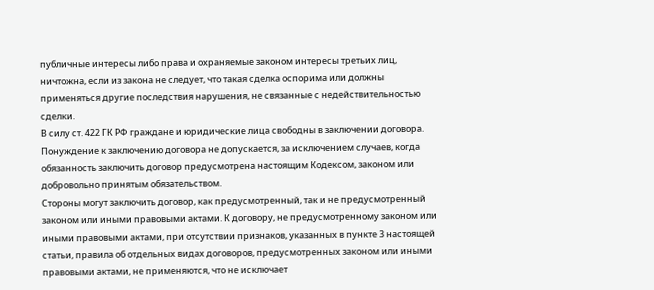публичные интересы либо права и охраняемые законом интересы третьих лиц, ничтожна, если из закона не следует, что такая сделка оспорима или должны применяться другие последствия нарушения, не связанные с недействительностью сделки.
В силу ст. 422 ГК РФ граждане и юридические лица свободны в заключении договора. Понуждение к заключению договора не допускается, за исключением случаев, когда обязанность заключить договор предусмотрена настоящим Кодексом, законом или добровольно принятым обязательством.
Стороны могут заключить договор, как предусмотренный, так и не предусмотренный законом или иными правовыми актами. К договору, не предусмотренному законом или иными правовыми актами, при отсутствии признаков, указанных в пункте 3 настоящей статьи, правила об отдельных видах договоров, предусмотренных законом или иными правовыми актами, не применяются, что не исключает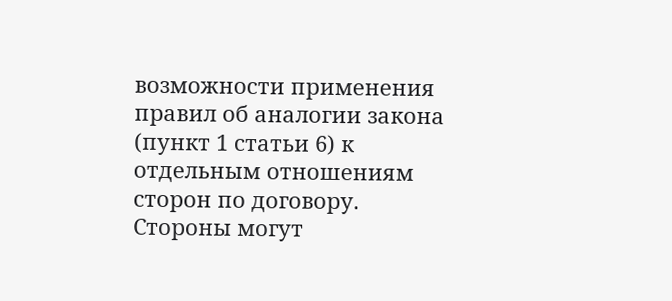возможности применения правил об аналогии закона (пункт 1 статьи 6) к отдельным отношениям сторон по договору.
Стороны могут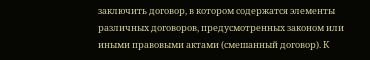заключить договор, в котором содержатся элементы различных договоров, предусмотренных законом или иными правовыми актами (смешанный договор). К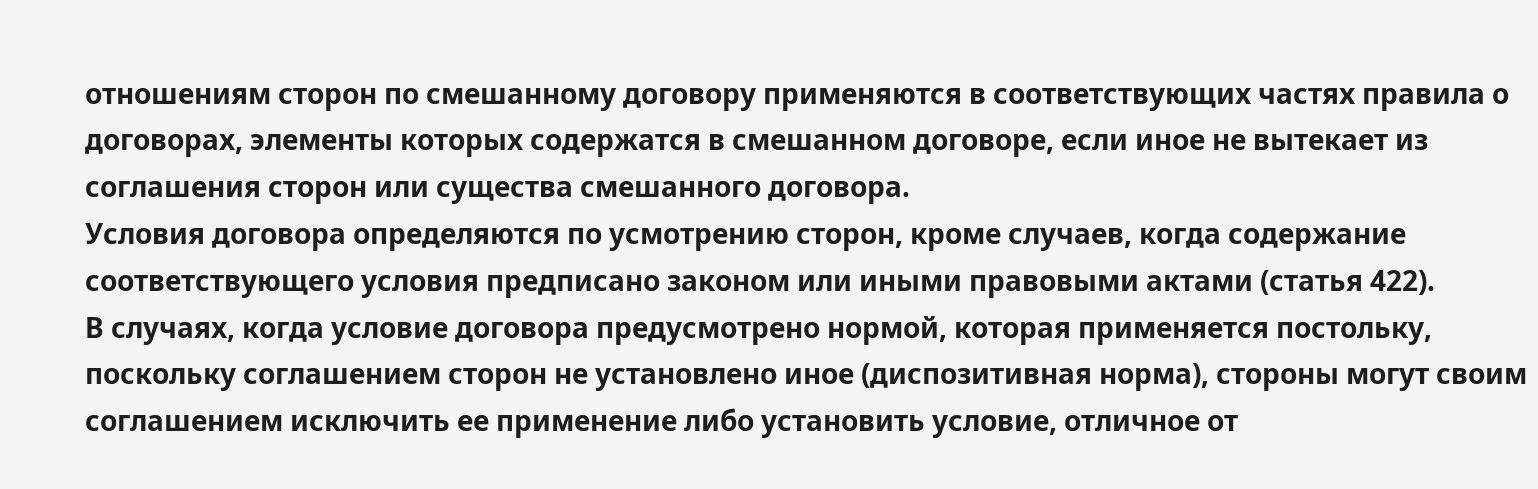отношениям сторон по смешанному договору применяются в соответствующих частях правила о договорах, элементы которых содержатся в смешанном договоре, если иное не вытекает из соглашения сторон или существа смешанного договора.
Условия договора определяются по усмотрению сторон, кроме случаев, когда содержание соответствующего условия предписано законом или иными правовыми актами (статья 422).
В случаях, когда условие договора предусмотрено нормой, которая применяется постольку, поскольку соглашением сторон не установлено иное (диспозитивная норма), стороны могут своим соглашением исключить ее применение либо установить условие, отличное от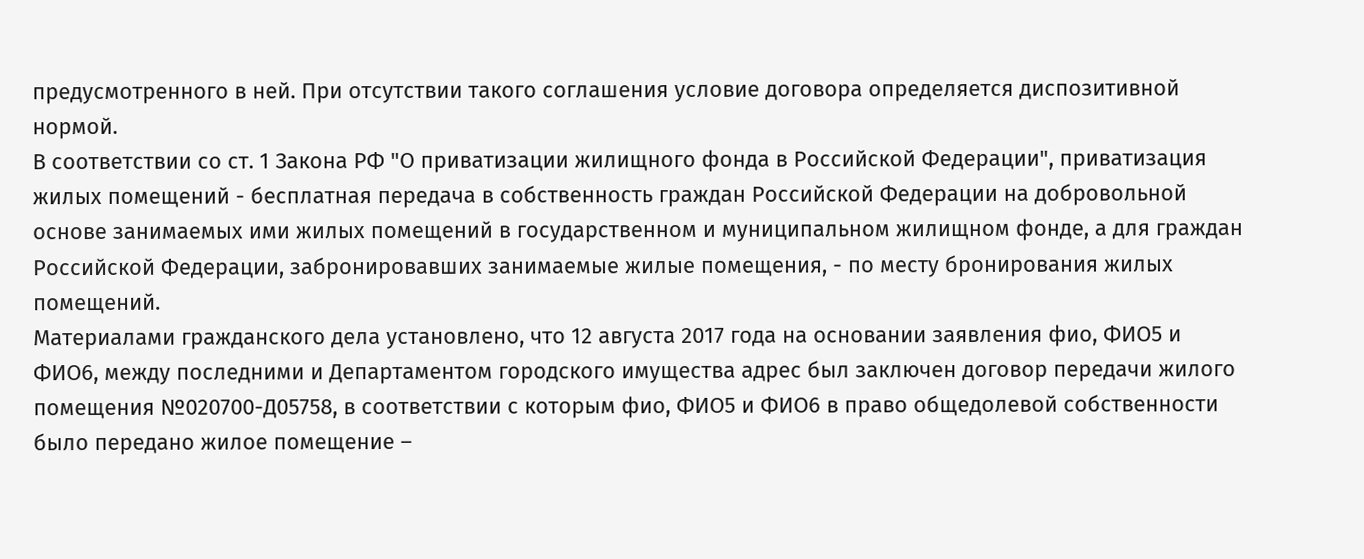предусмотренного в ней. При отсутствии такого соглашения условие договора определяется диспозитивной нормой.
В соответствии со ст. 1 Закона РФ "О приватизации жилищного фонда в Российской Федерации", приватизация жилых помещений - бесплатная передача в собственность граждан Российской Федерации на добровольной основе занимаемых ими жилых помещений в государственном и муниципальном жилищном фонде, а для граждан Российской Федерации, забронировавших занимаемые жилые помещения, - по месту бронирования жилых помещений.
Материалами гражданского дела установлено, что 12 августа 2017 года на основании заявления фио, ФИО5 и ФИО6, между последними и Департаментом городского имущества адрес был заключен договор передачи жилого помещения №020700-Д05758, в соответствии с которым фио, ФИО5 и ФИО6 в право общедолевой собственности было передано жилое помещение –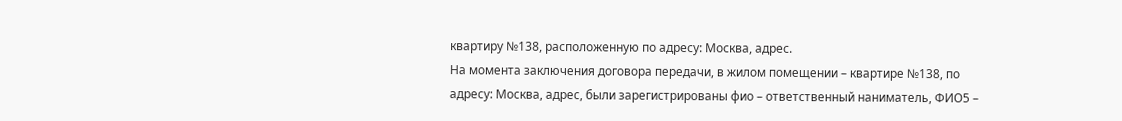квартиру №138, расположенную по адресу: Москва, адрес.
На момента заключения договора передачи, в жилом помещении – квартире №138, по адресу: Москва, адрес, были зарегистрированы фио – ответственный наниматель, ФИО5 –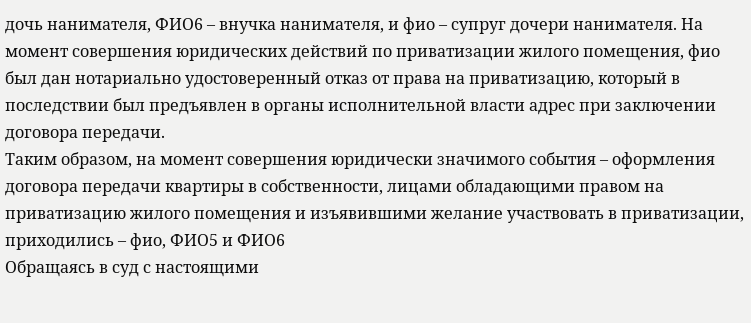дочь нанимателя, ФИО6 – внучка нанимателя, и фио – супруг дочери нанимателя. На момент совершения юридических действий по приватизации жилого помещения, фио был дан нотариально удостоверенный отказ от права на приватизацию, который в последствии был предъявлен в органы исполнительной власти адрес при заключении договора передачи.
Таким образом, на момент совершения юридически значимого события – оформления договора передачи квартиры в собственности, лицами обладающими правом на приватизацию жилого помещения и изъявившими желание участвовать в приватизации, приходились – фио, ФИО5 и ФИО6
Обращаясь в суд с настоящими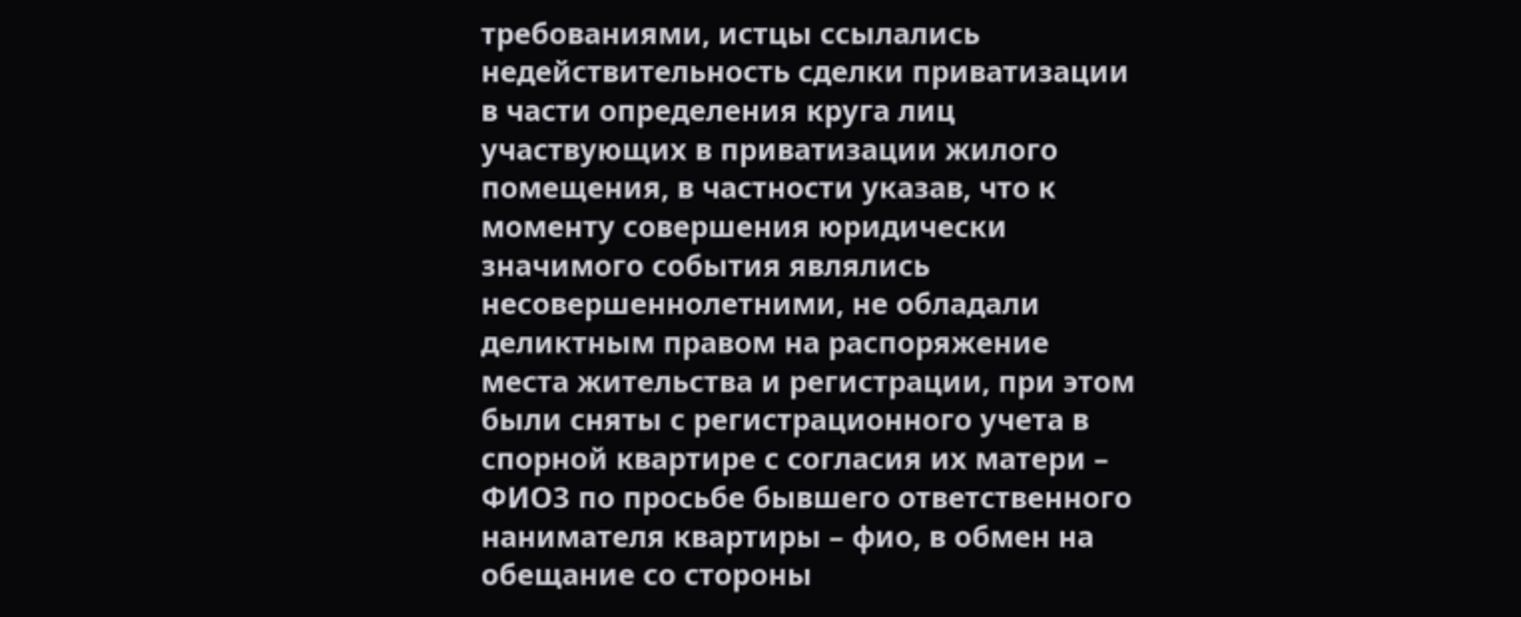требованиями, истцы ссылались недействительность сделки приватизации в части определения круга лиц участвующих в приватизации жилого помещения, в частности указав, что к моменту совершения юридически значимого события являлись несовершеннолетними, не обладали деликтным правом на распоряжение места жительства и регистрации, при этом были сняты с регистрационного учета в спорной квартире с согласия их матери – ФИО3 по просьбе бывшего ответственного нанимателя квартиры – фио, в обмен на обещание со стороны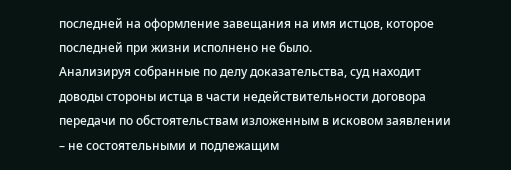последней на оформление завещания на имя истцов, которое последней при жизни исполнено не было.
Анализируя собранные по делу доказательства, суд находит доводы стороны истца в части недействительности договора передачи по обстоятельствам изложенным в исковом заявлении – не состоятельными и подлежащим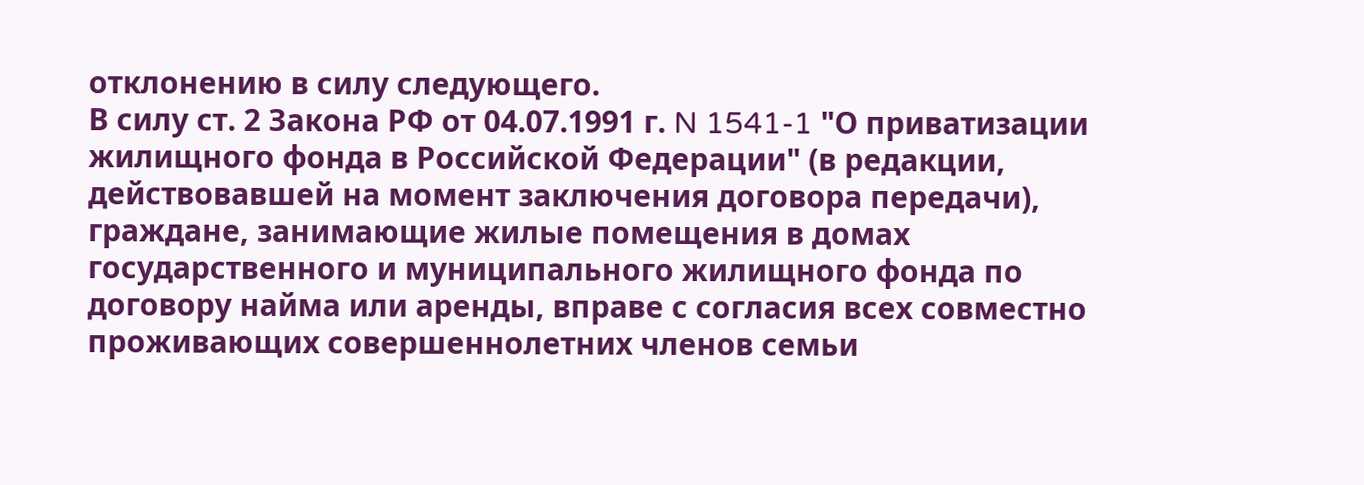отклонению в силу следующего.
В силу ст. 2 Закона РФ от 04.07.1991 г. N 1541-1 "О приватизации жилищного фонда в Российской Федерации" (в редакции, действовавшей на момент заключения договора передачи), граждане, занимающие жилые помещения в домах государственного и муниципального жилищного фонда по договору найма или аренды, вправе с согласия всех совместно проживающих совершеннолетних членов семьи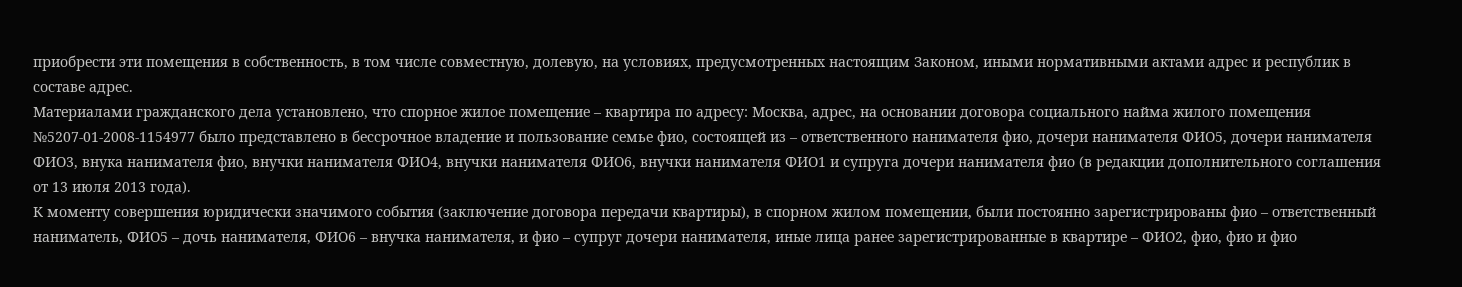приобрести эти помещения в собственность, в том числе совместную, долевую, на условиях, предусмотренных настоящим Законом, иными нормативными актами адрес и республик в составе адрес.
Материалами гражданского дела установлено, что спорное жилое помещение – квартира по адресу: Москва, адрес, на основании договора социального найма жилого помещения №5207-01-2008-1154977 было представлено в бессрочное владение и пользование семье фио, состоящей из – ответственного нанимателя фио, дочери нанимателя ФИО5, дочери нанимателя ФИО3, внука нанимателя фио, внучки нанимателя ФИО4, внучки нанимателя ФИО6, внучки нанимателя ФИО1 и супруга дочери нанимателя фио (в редакции дополнительного соглашения от 13 июля 2013 года).
К моменту совершения юридически значимого события (заключение договора передачи квартиры), в спорном жилом помещении, были постоянно зарегистрированы фио – ответственный наниматель, ФИО5 – дочь нанимателя, ФИО6 – внучка нанимателя, и фио – супруг дочери нанимателя, иные лица ранее зарегистрированные в квартире – ФИО2, фио, фио и фио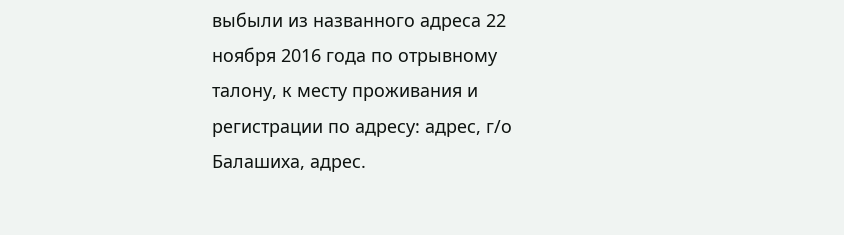выбыли из названного адреса 22 ноября 2016 года по отрывному талону, к месту проживания и регистрации по адресу: адрес, г/о Балашиха, адрес.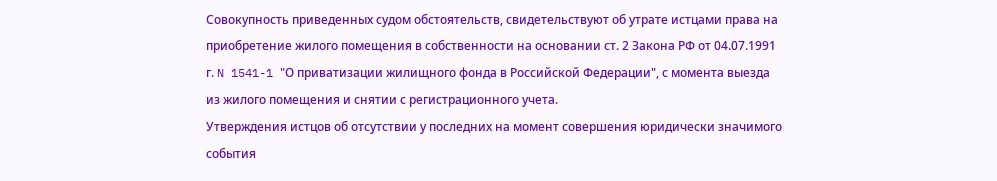Совокупность приведенных судом обстоятельств, свидетельствуют об утрате истцами права на приобретение жилого помещения в собственности на основании ст. 2 Закона РФ от 04.07.1991 г. N 1541-1 "О приватизации жилищного фонда в Российской Федерации", с момента выезда из жилого помещения и снятии с регистрационного учета.
Утверждения истцов об отсутствии у последних на момент совершения юридически значимого события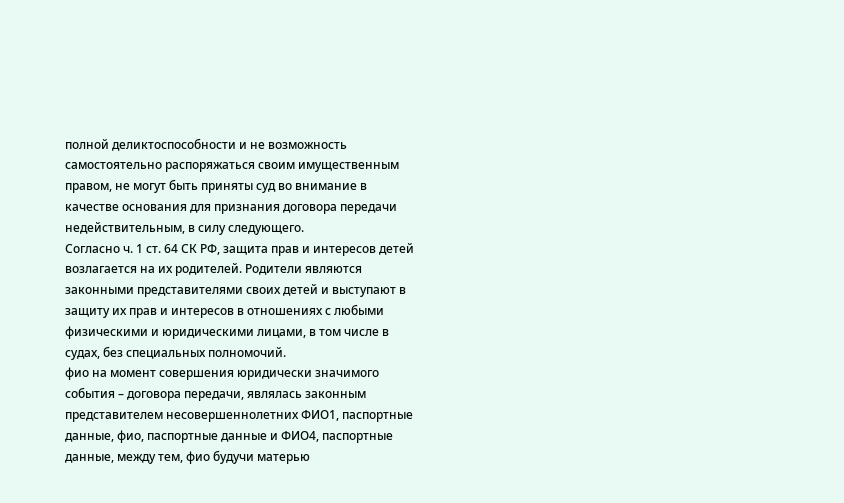полной деликтоспособности и не возможность самостоятельно распоряжаться своим имущественным правом, не могут быть приняты суд во внимание в качестве основания для признания договора передачи недействительным, в силу следующего.
Согласно ч. 1 ст. 64 СК РФ, защита прав и интересов детей возлагается на их родителей. Родители являются законными представителями своих детей и выступают в защиту их прав и интересов в отношениях с любыми физическими и юридическими лицами, в том числе в судах, без специальных полномочий.
фио на момент совершения юридически значимого события – договора передачи, являлась законным представителем несовершеннолетних ФИО1, паспортные данные, фио, паспортные данные и ФИО4, паспортные данные, между тем, фио будучи матерью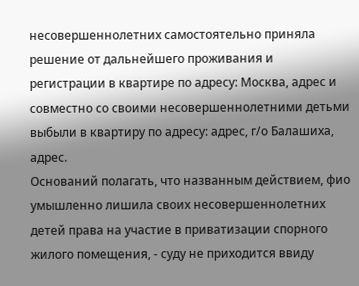несовершеннолетних самостоятельно приняла решение от дальнейшего проживания и регистрации в квартире по адресу: Москва, адрес и совместно со своими несовершеннолетними детьми выбыли в квартиру по адресу: адрес, г/о Балашиха, адрес.
Оснований полагать, что названным действием, фио умышленно лишила своих несовершеннолетних детей права на участие в приватизации спорного жилого помещения, - суду не приходится ввиду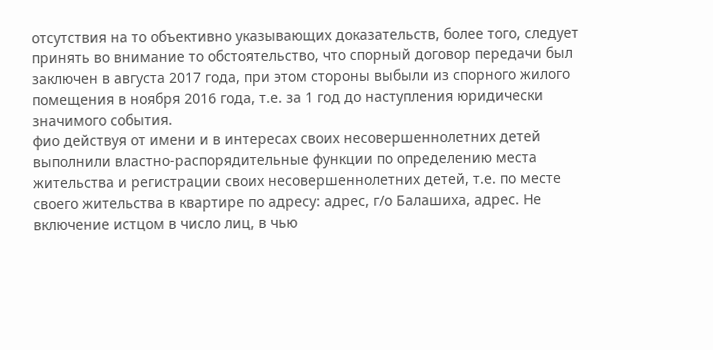отсутствия на то объективно указывающих доказательств, более того, следует принять во внимание то обстоятельство, что спорный договор передачи был заключен в августа 2017 года, при этом стороны выбыли из спорного жилого помещения в ноября 2016 года, т.е. за 1 год до наступления юридически значимого события.
фио действуя от имени и в интересах своих несовершеннолетних детей выполнили властно-распорядительные функции по определению места жительства и регистрации своих несовершеннолетних детей, т.е. по месте своего жительства в квартире по адресу: адрес, г/о Балашиха, адрес. Не включение истцом в число лиц, в чью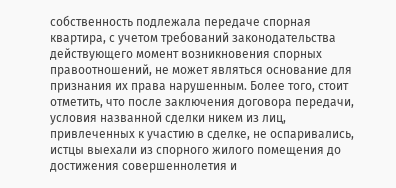собственность подлежала передаче спорная квартира, с учетом требований законодательства действующего момент возникновения спорных правоотношений, не может являться основание для признания их права нарушенным. Более того, стоит отметить, что после заключения договора передачи, условия названной сделки никем из лиц, привлеченных к участию в сделке, не оспаривались, истцы выехали из спорного жилого помещения до достижения совершеннолетия и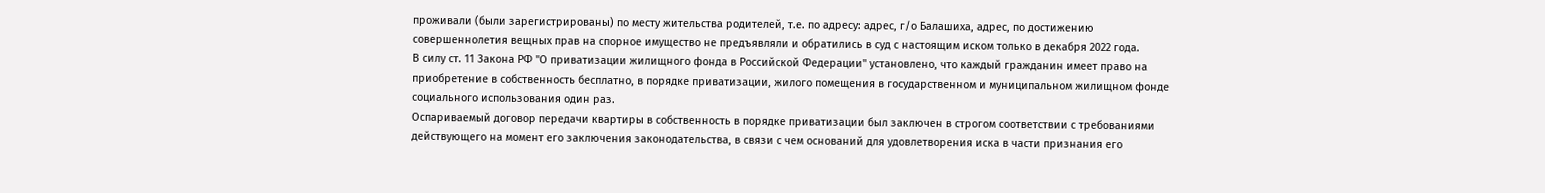проживали (были зарегистрированы) по месту жительства родителей, т.е. по адресу: адрес, г/о Балашиха, адрес, по достижению совершеннолетия вещных прав на спорное имущество не предъявляли и обратились в суд с настоящим иском только в декабря 2022 года.
В силу ст. 11 Закона РФ "О приватизации жилищного фонда в Российской Федерации" установлено, что каждый гражданин имеет право на приобретение в собственность бесплатно, в порядке приватизации, жилого помещения в государственном и муниципальном жилищном фонде социального использования один раз.
Оспариваемый договор передачи квартиры в собственность в порядке приватизации был заключен в строгом соответствии с требованиями действующего на момент его заключения законодательства, в связи с чем оснований для удовлетворения иска в части признания его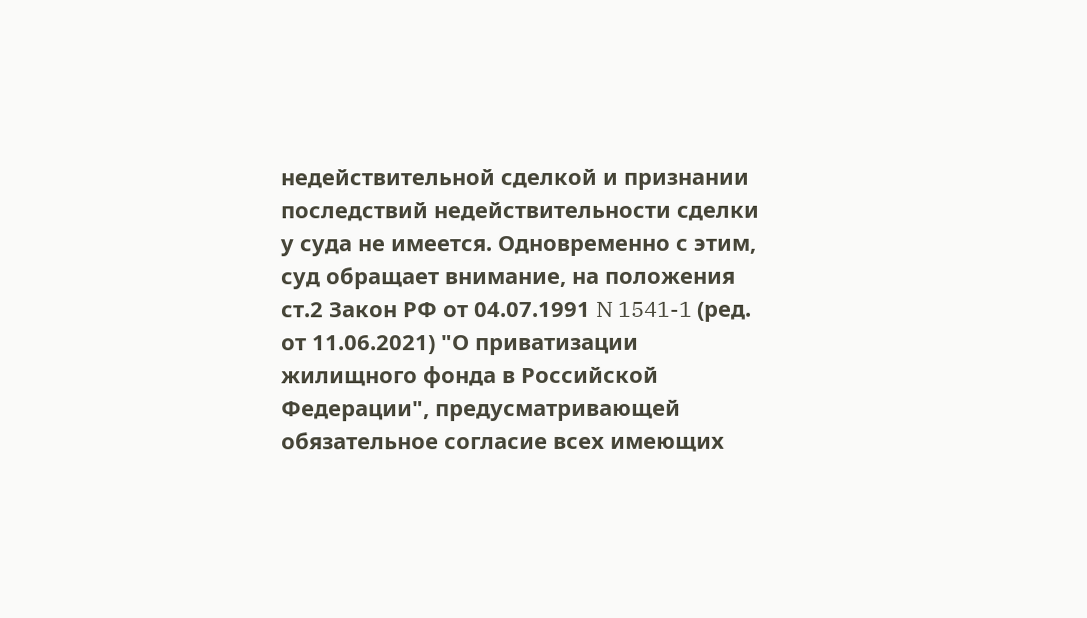недействительной сделкой и признании последствий недействительности сделки у суда не имеется. Одновременно с этим, суд обращает внимание, на положения ст.2 Закон РФ от 04.07.1991 N 1541-1 (ред. от 11.06.2021) "О приватизации жилищного фонда в Российской Федерации", предусматривающей обязательное согласие всех имеющих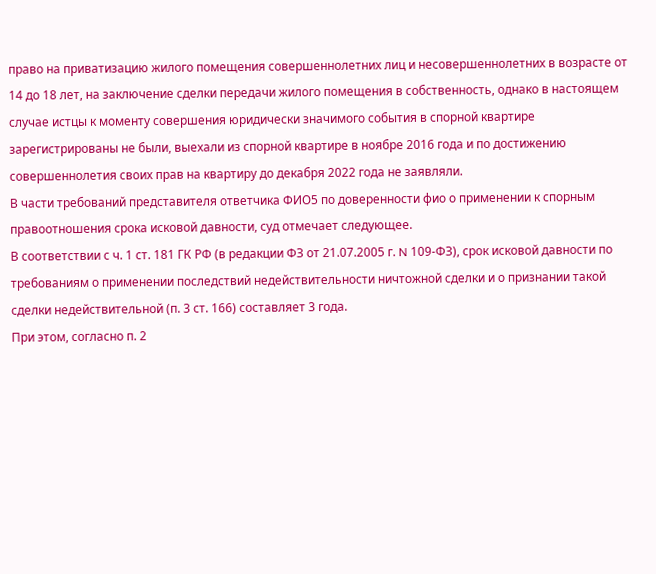право на приватизацию жилого помещения совершеннолетних лиц и несовершеннолетних в возрасте от 14 до 18 лет, на заключение сделки передачи жилого помещения в собственность, однако в настоящем случае истцы к моменту совершения юридически значимого события в спорной квартире зарегистрированы не были, выехали из спорной квартире в ноябре 2016 года и по достижению совершеннолетия своих прав на квартиру до декабря 2022 года не заявляли.
В части требований представителя ответчика ФИО5 по доверенности фио о применении к спорным правоотношения срока исковой давности, суд отмечает следующее.
В соответствии с ч. 1 ст. 181 ГК РФ (в редакции ФЗ от 21.07.2005 г. N 109-ФЗ), срок исковой давности по требованиям о применении последствий недействительности ничтожной сделки и о признании такой сделки недействительной (п. 3 ст. 166) составляет 3 года.
При этом, согласно п. 2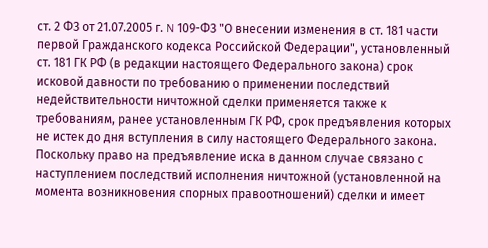ст. 2 ФЗ от 21.07.2005 г. N 109-ФЗ "О внесении изменения в ст. 181 части первой Гражданского кодекса Российской Федерации", установленный ст. 181 ГК РФ (в редакции настоящего Федерального закона) срок исковой давности по требованию о применении последствий недействительности ничтожной сделки применяется также к требованиям, ранее установленным ГК РФ, срок предъявления которых не истек до дня вступления в силу настоящего Федерального закона.
Поскольку право на предъявление иска в данном случае связано с наступлением последствий исполнения ничтожной (установленной на момента возникновения спорных правоотношений) сделки и имеет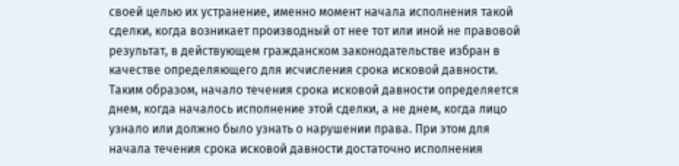своей целью их устранение, именно момент начала исполнения такой сделки, когда возникает производный от нее тот или иной не правовой результат, в действующем гражданском законодательстве избран в качестве определяющего для исчисления срока исковой давности.
Таким образом, начало течения срока исковой давности определяется днем, когда началось исполнение этой сделки, а не днем, когда лицо узнало или должно было узнать о нарушении права. При этом для начала течения срока исковой давности достаточно исполнения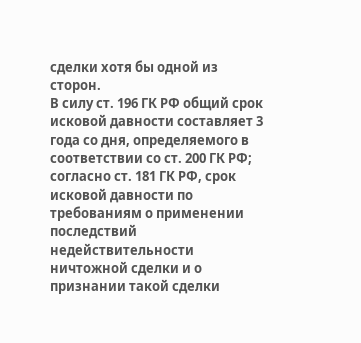сделки хотя бы одной из сторон.
В силу ст. 196 ГК РФ общий срок исковой давности составляет 3 года со дня, определяемого в соответствии со ст. 200 ГК РФ; согласно ст. 181 ГК РФ, срок исковой давности по требованиям о применении последствий недействительности ничтожной сделки и о признании такой сделки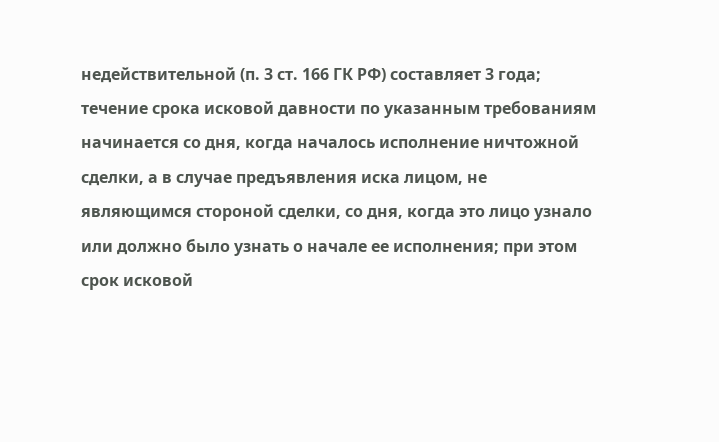недействительной (п. 3 ст. 166 ГК РФ) составляет 3 года; течение срока исковой давности по указанным требованиям начинается со дня, когда началось исполнение ничтожной сделки, а в случае предъявления иска лицом, не являющимся стороной сделки, со дня, когда это лицо узнало или должно было узнать о начале ее исполнения; при этом срок исковой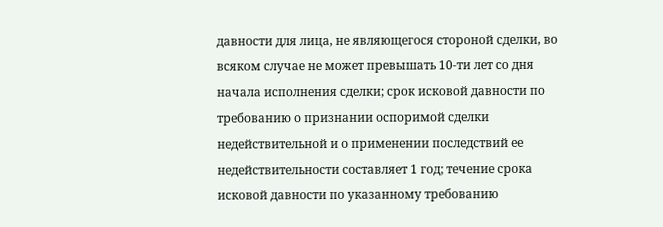давности для лица, не являющегося стороной сделки, во всяком случае не может превышать 10-ти лет со дня начала исполнения сделки; срок исковой давности по требованию о признании оспоримой сделки недействительной и о применении последствий ее недействительности составляет 1 год; течение срока исковой давности по указанному требованию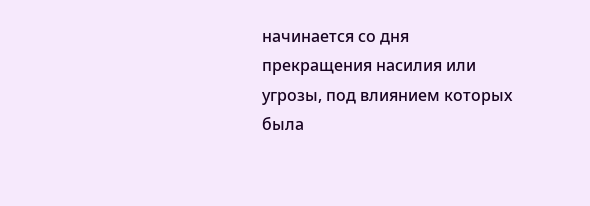начинается со дня прекращения насилия или угрозы, под влиянием которых была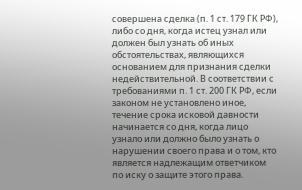совершена сделка (п. 1 ст. 179 ГК РФ), либо со дня, когда истец узнал или должен был узнать об иных обстоятельствах, являющихся основанием для признания сделки недействительной. В соответствии с требованиями п. 1 ст. 200 ГК РФ, если законом не установлено иное, течение срока исковой давности начинается со дня, когда лицо узнало или должно было узнать о нарушении своего права и о том, кто является надлежащим ответчиком по иску о защите этого права.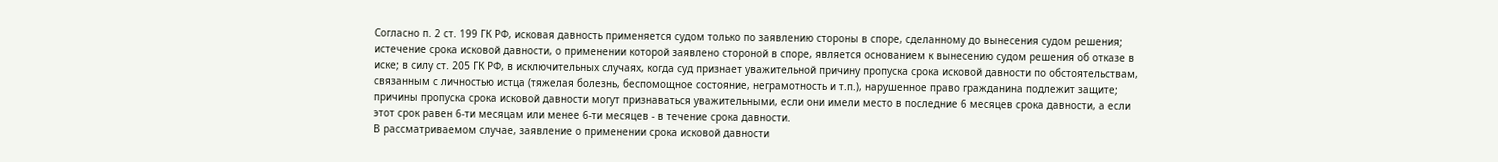Согласно п. 2 ст. 199 ГК РФ, исковая давность применяется судом только по заявлению стороны в споре, сделанному до вынесения судом решения; истечение срока исковой давности, о применении которой заявлено стороной в споре, является основанием к вынесению судом решения об отказе в иске; в силу ст. 205 ГК РФ, в исключительных случаях, когда суд признает уважительной причину пропуска срока исковой давности по обстоятельствам, связанным с личностью истца (тяжелая болезнь, беспомощное состояние, неграмотность и т.п.), нарушенное право гражданина подлежит защите; причины пропуска срока исковой давности могут признаваться уважительными, если они имели место в последние 6 месяцев срока давности, а если этот срок равен 6-ти месяцам или менее 6-ти месяцев - в течение срока давности.
В рассматриваемом случае, заявление о применении срока исковой давности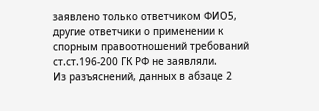заявлено только ответчиком ФИО5, другие ответчики о применении к спорным правоотношений требований ст.ст.196-200 ГК РФ не заявляли.
Из разъяснений, данных в абзаце 2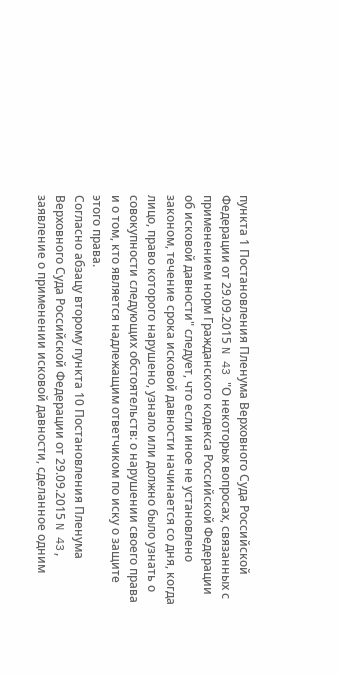пункта 1 Постановления Пленума Верховного Суда Российской Федерации от 29.09.2015 N 43 "О некоторых вопросах, связанных с применением норм Гражданского кодекса Российской Федерации об исковой давности" следует, что если иное не установлено законом, течение срока исковой давности начинается со дня, когда лицо, право которого нарушено, узнало или должно было узнать о совокупности следующих обстоятельств: о нарушении своего права и о том, кто является надлежащим ответчиком по иску о защите этого права.
Согласно абзацу второму пункта 10 Постановления Пленума Верховного Суда Российской Федерации от 29.09.2015 N 43, заявление о применении исковой давности, сделанное одним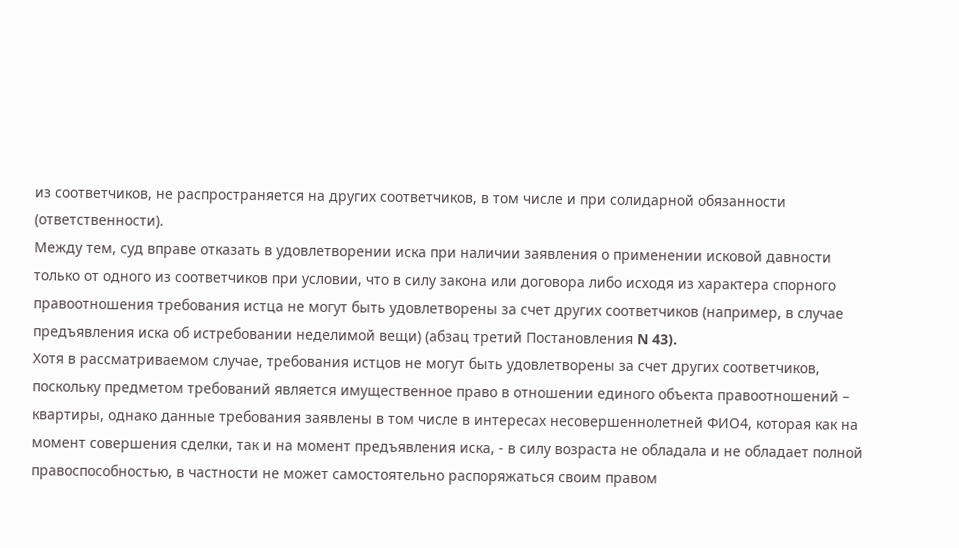из соответчиков, не распространяется на других соответчиков, в том числе и при солидарной обязанности (ответственности).
Между тем, суд вправе отказать в удовлетворении иска при наличии заявления о применении исковой давности только от одного из соответчиков при условии, что в силу закона или договора либо исходя из характера спорного правоотношения требования истца не могут быть удовлетворены за счет других соответчиков (например, в случае предъявления иска об истребовании неделимой вещи) (абзац третий Постановления N 43).
Хотя в рассматриваемом случае, требования истцов не могут быть удовлетворены за счет других соответчиков, поскольку предметом требований является имущественное право в отношении единого объекта правоотношений – квартиры, однако данные требования заявлены в том числе в интересах несовершеннолетней ФИО4, которая как на момент совершения сделки, так и на момент предъявления иска, - в силу возраста не обладала и не обладает полной правоспособностью, в частности не может самостоятельно распоряжаться своим правом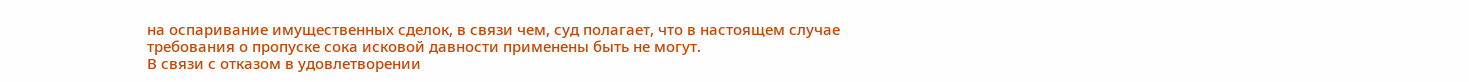на оспаривание имущественных сделок, в связи чем, суд полагает, что в настоящем случае требования о пропуске сока исковой давности применены быть не могут.
В связи с отказом в удовлетворении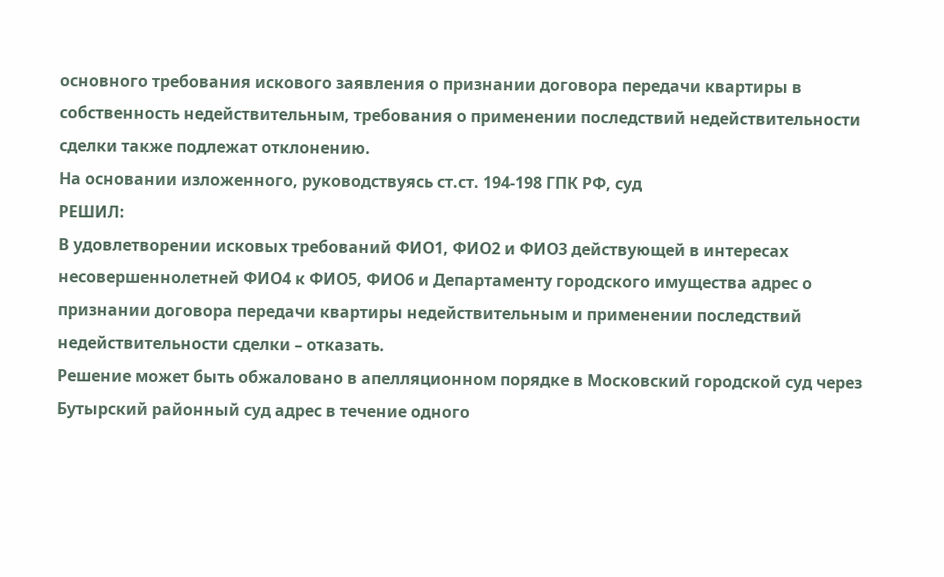основного требования искового заявления о признании договора передачи квартиры в собственность недействительным, требования о применении последствий недействительности сделки также подлежат отклонению.
На основании изложенного, руководствуясь ст.ст. 194-198 ГПК РФ, суд
РЕШИЛ:
В удовлетворении исковых требований ФИО1, ФИО2 и ФИО3 действующей в интересах несовершеннолетней ФИО4 к ФИО5, ФИО6 и Департаменту городского имущества адрес о признании договора передачи квартиры недействительным и применении последствий недействительности сделки – отказать.
Решение может быть обжаловано в апелляционном порядке в Московский городской суд через Бутырский районный суд адрес в течение одного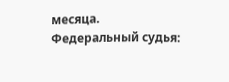месяца.
Федеральный судья: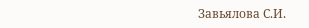Завьялова С.И.